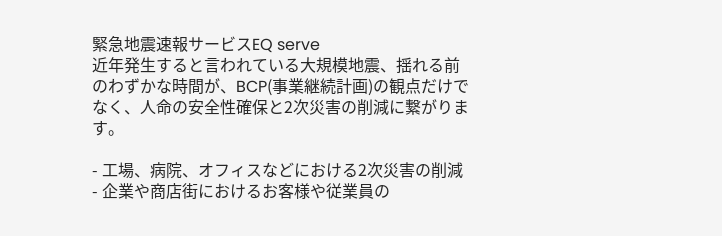緊急地震速報サービスEQ serve
近年発生すると言われている大規模地震、揺れる前のわずかな時間が、BCP(事業継続計画)の観点だけでなく、人命の安全性確保と2次災害の削減に繋がります。

- 工場、病院、オフィスなどにおける2次災害の削減
- 企業や商店街におけるお客様や従業員の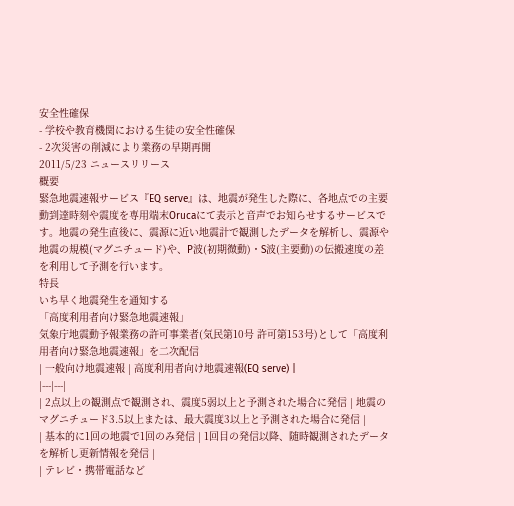安全性確保
- 学校や教育機関における生徒の安全性確保
- 2次災害の削減により業務の早期再開
2011/5/23 ニュースリリース
概要
緊急地震速報サービス『EQ serve』は、地震が発生した際に、各地点での主要動到達時刻や震度を専用端末Orucaにて表示と音声でお知らせするサービスです。地震の発生直後に、震源に近い地震計で観測したデータを解析し、震源や地震の規模(マグニチュード)や、P波(初期微動)・S波(主要動)の伝搬速度の差を利用して予測を行います。
特長
いち早く地震発生を通知する
「高度利用者向け緊急地震速報」
気象庁地震動予報業務の許可事業者(気民第10号 許可第153号)として「高度利用者向け緊急地震速報」を二次配信
| 一般向け地震速報 | 高度利用者向け地震速報(EQ serve) |
|---|---|
| 2点以上の観測点で観測され、震度5弱以上と予測された場合に発信 | 地震のマグニチュード3.5以上または、最大震度3以上と予測された場合に発信 |
| 基本的に1回の地震で1回のみ発信 | 1回目の発信以降、随時観測されたデータを解析し更新情報を発信 |
| テレビ・携帯電話など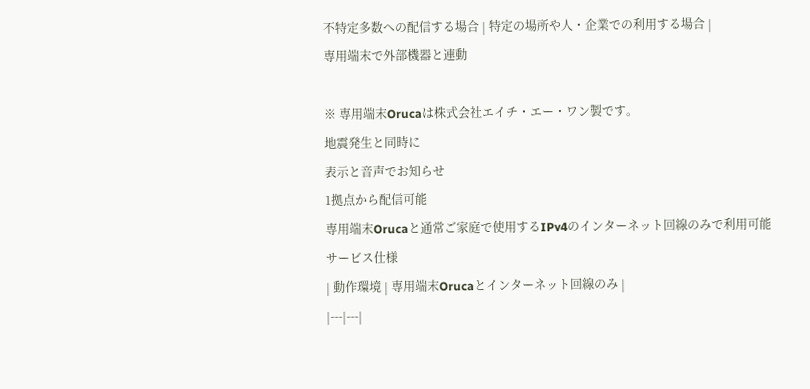不特定多数への配信する場合 | 特定の場所や人・企業での利用する場合 |
専用端末で外部機器と連動

※ 専用端末Orucaは株式会社エイチ・エー・ワン製です。
地震発生と同時に
表示と音声でお知らせ
1拠点から配信可能
専用端末Orucaと通常ご家庭で使用するIPv4のインターネット回線のみで利用可能
サービス仕様
| 動作環境 | 専用端末Orucaとインターネット回線のみ |
|---|---|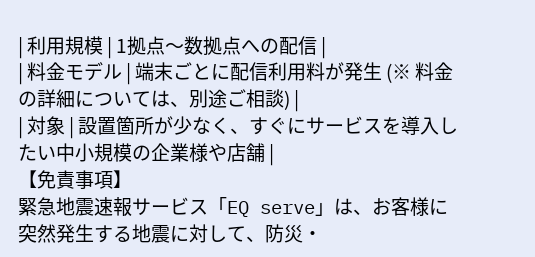| 利用規模 | 1拠点〜数拠点への配信 |
| 料金モデル | 端末ごとに配信利用料が発生 (※ 料金の詳細については、別途ご相談) |
| 対象 | 設置箇所が少なく、すぐにサービスを導入したい中小規模の企業様や店舗 |
【免責事項】
緊急地震速報サービス「EQ serve」は、お客様に突然発生する地震に対して、防災・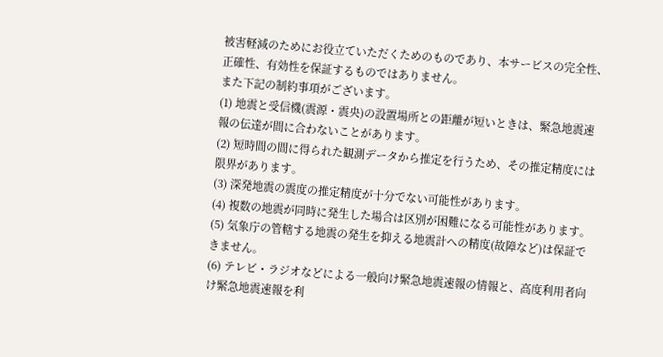被害軽減のためにお役立ていただくためのものであり、本サービスの完全性、正確性、有効性を保証するものではありません。
また下記の制約事項がございます。
(1) 地震と受信機(震源・震央)の設置場所との距離が短いときは、緊急地震速報の伝達が間に合わないことがあります。
(2) 短時間の間に得られた観測データから推定を行うため、その推定精度には限界があります。
(3) 深発地震の震度の推定精度が十分でない可能性があります。
(4) 複数の地震が同時に発生した場合は区別が困難になる可能性があります。
(5) 気象庁の管轄する地震の発生を抑える地震計への精度(故障など)は保証できません。
(6) テレビ・ラジオなどによる一般向け緊急地震速報の情報と、高度利用者向け緊急地震速報を利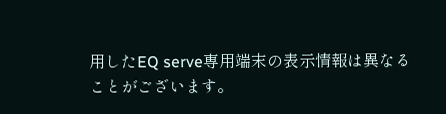用したEQ serve専用端末の表示情報は異なることがございます。